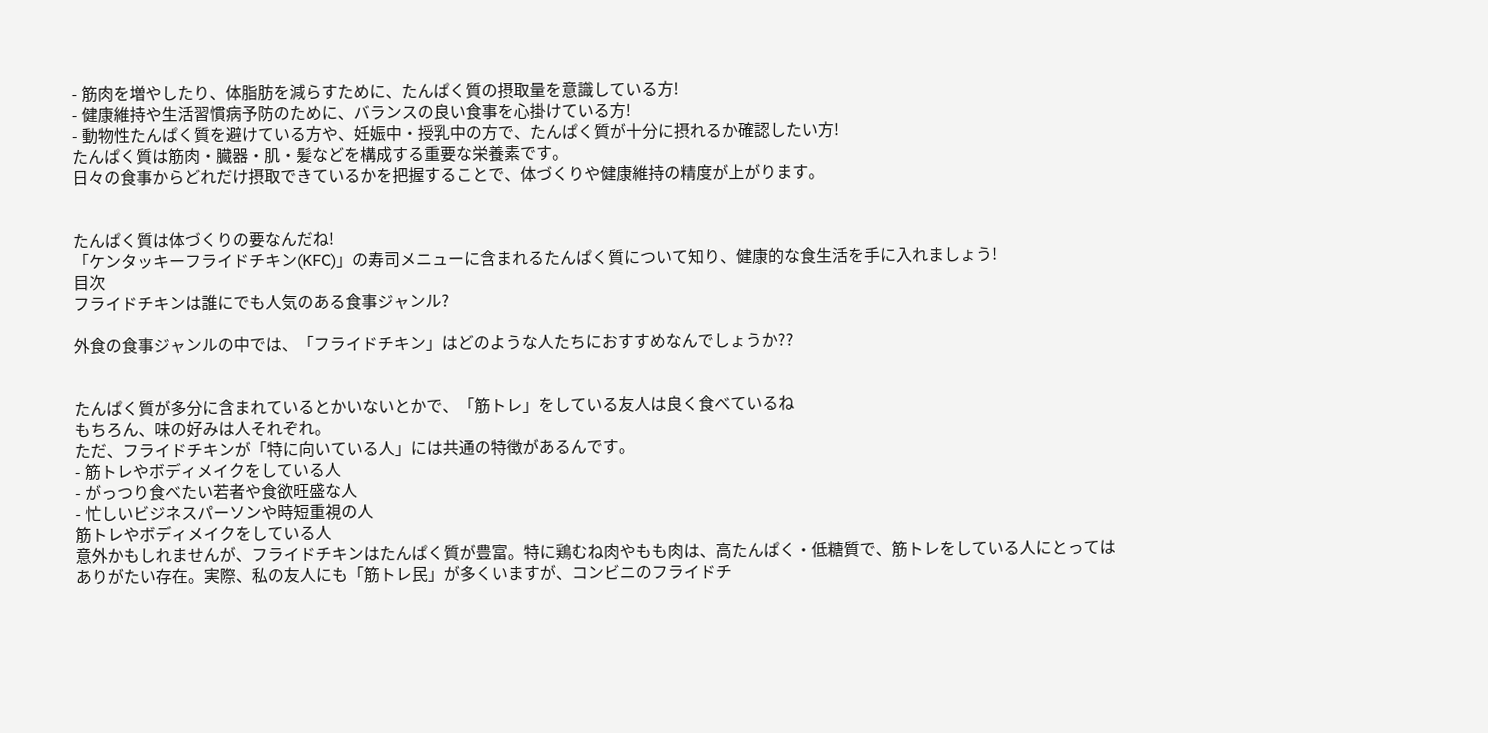- 筋肉を増やしたり、体脂肪を減らすために、たんぱく質の摂取量を意識している方!
- 健康維持や生活習慣病予防のために、バランスの良い食事を心掛けている方!
- 動物性たんぱく質を避けている方や、妊娠中・授乳中の方で、たんぱく質が十分に摂れるか確認したい方!
たんぱく質は筋肉・臓器・肌・髪などを構成する重要な栄養素です。
日々の食事からどれだけ摂取できているかを把握することで、体づくりや健康維持の精度が上がります。


たんぱく質は体づくりの要なんだね!
「ケンタッキーフライドチキン(KFC)」の寿司メニューに含まれるたんぱく質について知り、健康的な食生活を手に入れましょう!
目次
フライドチキンは誰にでも人気のある食事ジャンル?

外食の食事ジャンルの中では、「フライドチキン」はどのような人たちにおすすめなんでしょうか??


たんぱく質が多分に含まれているとかいないとかで、「筋トレ」をしている友人は良く食べているね
もちろん、味の好みは人それぞれ。
ただ、フライドチキンが「特に向いている人」には共通の特徴があるんです。
- 筋トレやボディメイクをしている人
- がっつり食べたい若者や食欲旺盛な人
- 忙しいビジネスパーソンや時短重視の人
筋トレやボディメイクをしている人
意外かもしれませんが、フライドチキンはたんぱく質が豊富。特に鶏むね肉やもも肉は、高たんぱく・低糖質で、筋トレをしている人にとってはありがたい存在。実際、私の友人にも「筋トレ民」が多くいますが、コンビニのフライドチ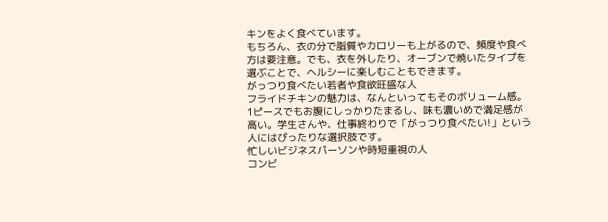キンをよく食べています。
もちろん、衣の分で脂質やカロリーも上がるので、頻度や食べ方は要注意。でも、衣を外したり、オーブンで焼いたタイプを選ぶことで、ヘルシーに楽しむこともできます。
がっつり食べたい若者や食欲旺盛な人
フライドチキンの魅力は、なんといってもそのボリューム感。1ピースでもお腹にしっかりたまるし、味も濃いめで満足感が高い。学生さんや、仕事終わりで「がっつり食べたい!」という人にはぴったりな選択肢です。
忙しいビジネスパーソンや時短重視の人
コンビ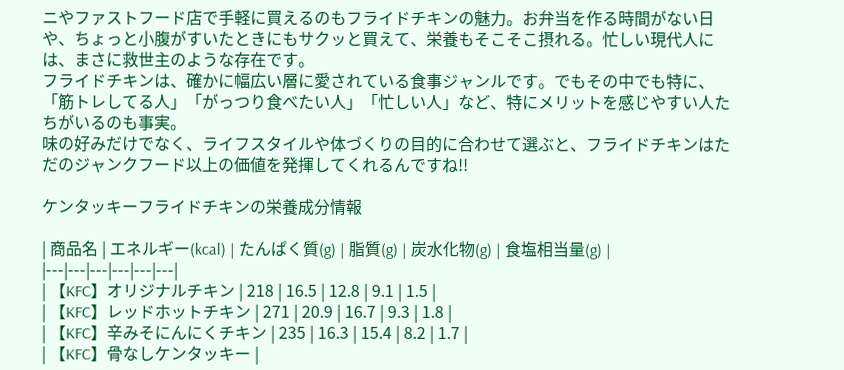ニやファストフード店で手軽に買えるのもフライドチキンの魅力。お弁当を作る時間がない日や、ちょっと小腹がすいたときにもサクッと買えて、栄養もそこそこ摂れる。忙しい現代人には、まさに救世主のような存在です。
フライドチキンは、確かに幅広い層に愛されている食事ジャンルです。でもその中でも特に、「筋トレしてる人」「がっつり食べたい人」「忙しい人」など、特にメリットを感じやすい人たちがいるのも事実。
味の好みだけでなく、ライフスタイルや体づくりの目的に合わせて選ぶと、フライドチキンはただのジャンクフード以上の価値を発揮してくれるんですね!!

ケンタッキーフライドチキンの栄養成分情報

| 商品名 | エネルギー(kcal) | たんぱく質(g) | 脂質(g) | 炭水化物(g) | 食塩相当量(g) |
|---|---|---|---|---|---|
| 【KFC】オリジナルチキン | 218 | 16.5 | 12.8 | 9.1 | 1.5 |
| 【KFC】レッドホットチキン | 271 | 20.9 | 16.7 | 9.3 | 1.8 |
| 【KFC】辛みそにんにくチキン | 235 | 16.3 | 15.4 | 8.2 | 1.7 |
| 【KFC】骨なしケンタッキー |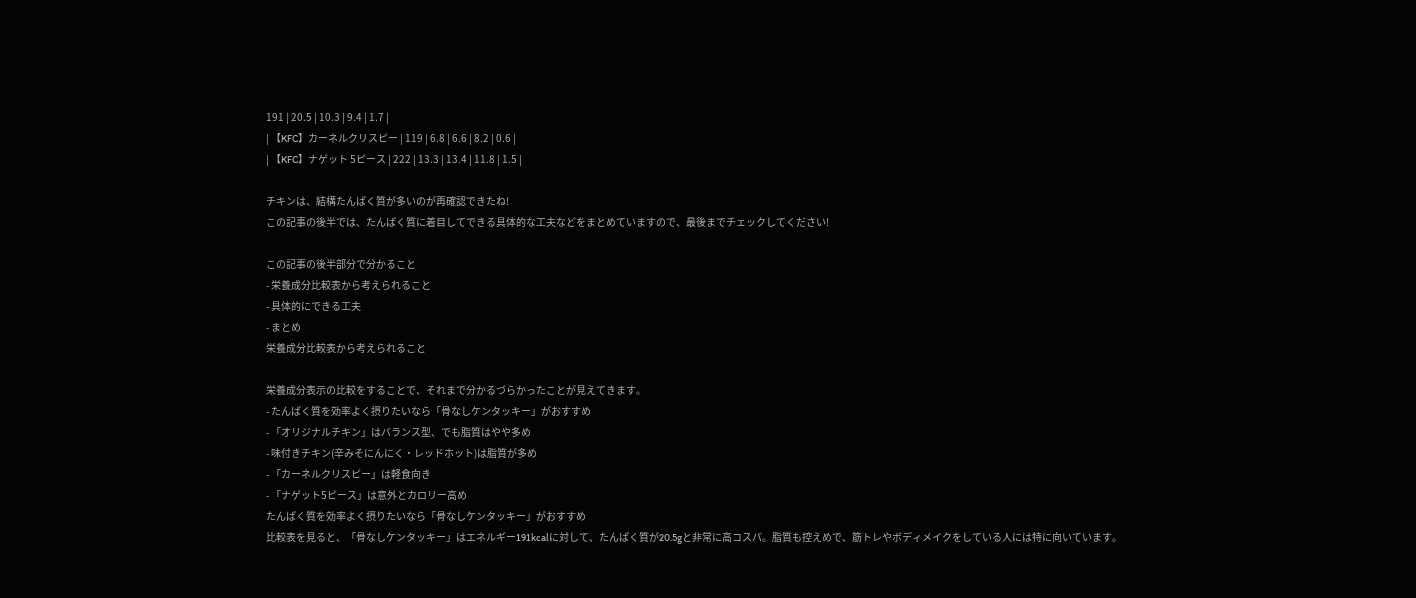191 | 20.5 | 10.3 | 9.4 | 1.7 |
| 【KFC】カーネルクリスピー | 119 | 6.8 | 6.6 | 8.2 | 0.6 |
| 【KFC】ナゲット 5ピース | 222 | 13.3 | 13.4 | 11.8 | 1.5 |

チキンは、結構たんぱく質が多いのが再確認できたね!
この記事の後半では、たんぱく質に着目してできる具体的な工夫などをまとめていますので、最後までチェックしてください!

この記事の後半部分で分かること
- 栄養成分比較表から考えられること
- 具体的にできる工夫
- まとめ
栄養成分比較表から考えられること

栄養成分表示の比較をすることで、それまで分かるづらかったことが見えてきます。
- たんぱく質を効率よく摂りたいなら「骨なしケンタッキー」がおすすめ
- 「オリジナルチキン」はバランス型、でも脂質はやや多め
- 味付きチキン(辛みそにんにく・レッドホット)は脂質が多め
- 「カーネルクリスピー」は軽食向き
- 「ナゲット5ピース」は意外とカロリー高め
たんぱく質を効率よく摂りたいなら「骨なしケンタッキー」がおすすめ
比較表を見ると、「骨なしケンタッキー」はエネルギー191kcalに対して、たんぱく質が20.5gと非常に高コスパ。脂質も控えめで、筋トレやボディメイクをしている人には特に向いています。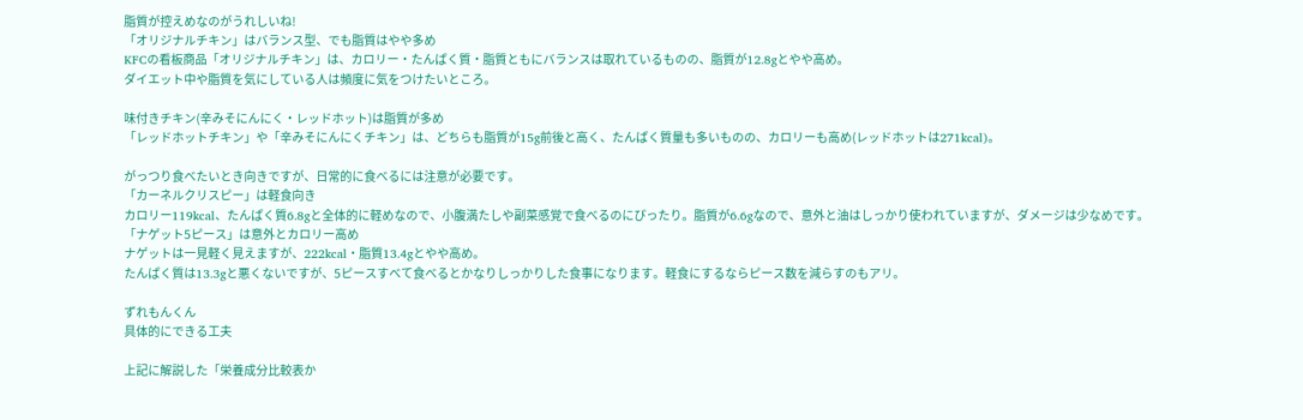脂質が控えめなのがうれしいね!
「オリジナルチキン」はバランス型、でも脂質はやや多め
KFCの看板商品「オリジナルチキン」は、カロリー・たんぱく質・脂質ともにバランスは取れているものの、脂質が12.8gとやや高め。
ダイエット中や脂質を気にしている人は頻度に気をつけたいところ。

味付きチキン(辛みそにんにく・レッドホット)は脂質が多め
「レッドホットチキン」や「辛みそにんにくチキン」は、どちらも脂質が15g前後と高く、たんぱく質量も多いものの、カロリーも高め(レッドホットは271kcal)。

がっつり食べたいとき向きですが、日常的に食べるには注意が必要です。
「カーネルクリスピー」は軽食向き
カロリー119kcal、たんぱく質6.8gと全体的に軽めなので、小腹満たしや副菜感覚で食べるのにぴったり。脂質が6.6gなので、意外と油はしっかり使われていますが、ダメージは少なめです。
「ナゲット5ピース」は意外とカロリー高め
ナゲットは一見軽く見えますが、222kcal・脂質13.4gとやや高め。
たんぱく質は13.3gと悪くないですが、5ピースすべて食べるとかなりしっかりした食事になります。軽食にするならピース数を減らすのもアリ。

ずれもんくん
具体的にできる工夫

上記に解説した「栄養成分比較表か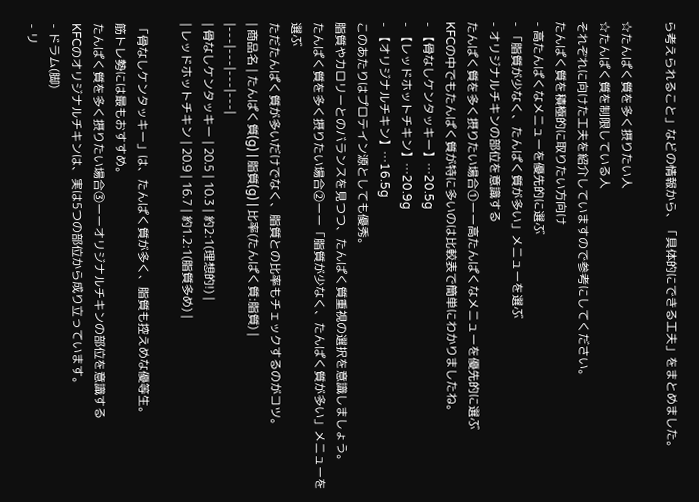ら考えられること」などの情報から、「具体的にできる工夫」をまとめました。

☆たんぱく質を多く摂りたい人
☆たんぱく質を制限している人
それぞれに向けた工夫を紹介していますので参考にしてください。
たんぱく質を積極的に取りたい方向け
- 高たんぱくなメニューを優先的に選ぶ
- 「脂質が少なく、たんぱく質が多い」メニューを選ぶ
- オリジナルチキンの部位を意識する
たんぱく質を多く摂りたい場合①ーー高たんぱくなメニューを優先的に選ぶ
KFCの中でもたんぱく質が特に多いのは比較表で簡単にわかりましたね。
- 【骨なしケンタッキー】…20.5g
- 【レッドホットチキン】…20.9g
- 【オリジナルチキン】…16.5g
このあたりはプロテイン源としても優秀。
脂質やカロリーとのバランスを見つつ、たんぱく質重視の選択を意識しましょう。
たんぱく質を多く摂りたい場合②ーー「脂質が少なく、たんぱく質が多い」メニューを選ぶ
ただたんぱく質が多いだけでなく、脂質との比率もチェックするのがコツ。
| 商品名 | たんぱく質(g) | 脂質(g) | 比率(たんぱく質:脂質) |
|---|---|---|---|
| 骨なしケンタッキー | 20.5 | 10.3 | 約2:1(理想的!) |
| レッドホットチキン | 20.9 | 16.7 | 約1.2:1(脂質多め) |

「骨なしケンタッキー」は、たんぱく質が多く、脂質も控えめな優等生。
筋トレ勢には最もおすすめ。
たんぱく質を多く摂りたい場合③ーーオリジナルチキンの部位を意識する
KFCのオリジナルチキンは、実は5つの部位から成り立っています。
- ドラム(脚)
- リ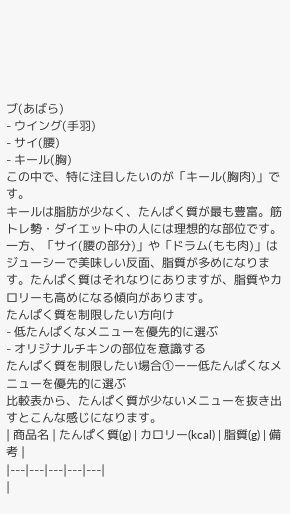ブ(あばら)
- ウイング(手羽)
- サイ(腰)
- キール(胸)
この中で、特に注目したいのが「キール(胸肉)」です。
キールは脂肪が少なく、たんぱく質が最も豊富。筋トレ勢・ダイエット中の人には理想的な部位です。
一方、「サイ(腰の部分)」や「ドラム(もも肉)」はジューシーで美味しい反面、脂質が多めになります。たんぱく質はそれなりにありますが、脂質やカロリーも高めになる傾向があります。
たんぱく質を制限したい方向け
- 低たんぱくなメニューを優先的に選ぶ
- オリジナルチキンの部位を意識する
たんぱく質を制限したい場合①ーー低たんぱくなメニューを優先的に選ぶ
比較表から、たんぱく質が少ないメニューを抜き出すとこんな感じになります。
| 商品名 | たんぱく質(g) | カロリー(kcal) | 脂質(g) | 備考 |
|---|---|---|---|---|
|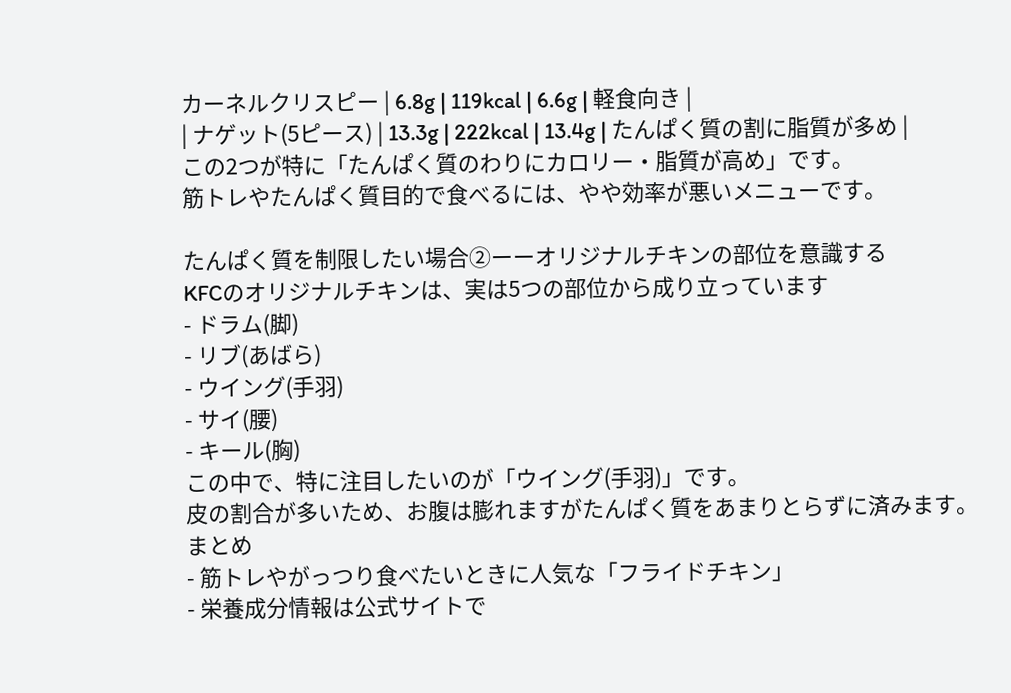カーネルクリスピー | 6.8g | 119kcal | 6.6g | 軽食向き |
| ナゲット(5ピース) | 13.3g | 222kcal | 13.4g | たんぱく質の割に脂質が多め |
この2つが特に「たんぱく質のわりにカロリー・脂質が高め」です。
筋トレやたんぱく質目的で食べるには、やや効率が悪いメニューです。

たんぱく質を制限したい場合②ーーオリジナルチキンの部位を意識する
KFCのオリジナルチキンは、実は5つの部位から成り立っています
- ドラム(脚)
- リブ(あばら)
- ウイング(手羽)
- サイ(腰)
- キール(胸)
この中で、特に注目したいのが「ウイング(手羽)」です。
皮の割合が多いため、お腹は膨れますがたんぱく質をあまりとらずに済みます。
まとめ
- 筋トレやがっつり食べたいときに人気な「フライドチキン」
- 栄養成分情報は公式サイトで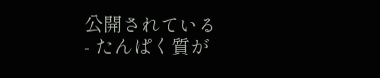公開されている
- たんぱく質が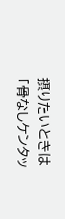摂りたいときは「骨なしケンタッ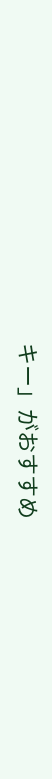キー」がおすすめ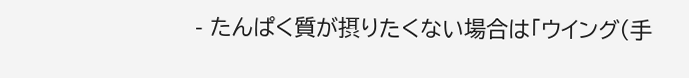- たんぱく質が摂りたくない場合は「ウイング(手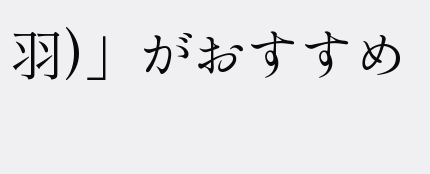羽)」がおすすめ